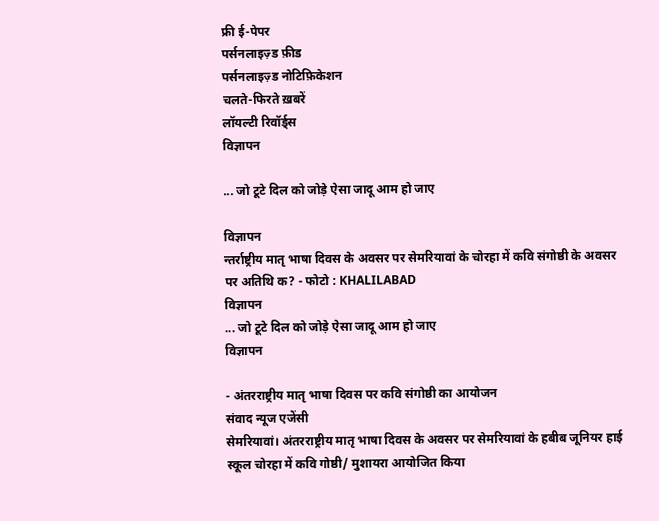फ्री ई-पेपर
पर्सनलाइज़्ड फ़ीड
पर्सनलाइज़्ड नोटिफ़िकेशन
चलते-फिरते ख़बरें
लॉयल्टी रिवॉर्ड्स
विज्ञापन

... जो टूटे दिल को जोड़े ऐसा जादू आम हो जाए

विज्ञापन
न्तर्राष्ट्रीय मातृ भाषा दिवस के अवसर पर सेमरियावां के चोरहा में कवि संगोष्ठी के अवसर पर अतिथि क? - फोटो : KHALILABAD
विज्ञापन
... जो टूटे दिल को जोड़े ऐसा जादू आम हो जाए
विज्ञापन

- अंतरराष्ट्रीय मातृ भाषा दिवस पर कवि संगोष्ठी का आयोजन
संवाद न्यूज एजेंसी
सेमरियावां। अंतरराष्ट्रीय मातृ भाषा दिवस के अवसर पर सेमरियावां के हबीब जूनियर हाई स्कूल चोरहा में कवि गोष्ठी/ मुशायरा आयोजित किया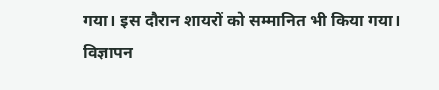गया। इस दौरान शायरों को सम्मानित भी किया गया।
विज्ञापन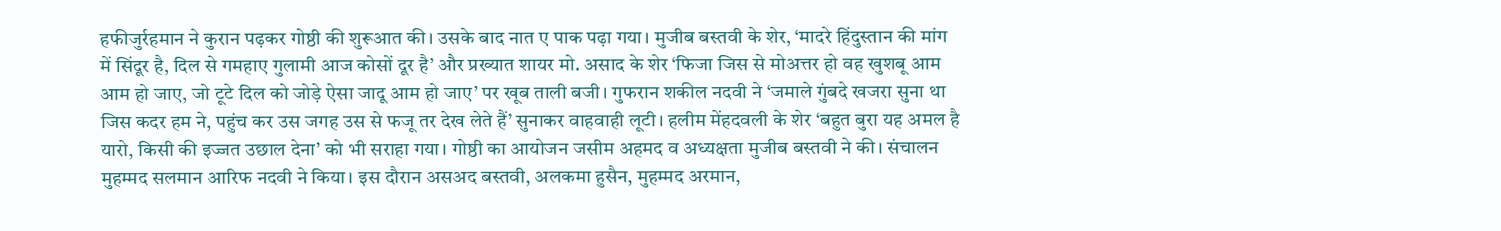हफीजुर्रहमान ने कुरान पढ़कर गोष्ठी की शुरूआत की। उसके बाद नात ए पाक पढ़ा गया। मुजीब बस्तवी के शेर, ‘मादरे हिंदुस्तान की मांग में सिंदूर है, दिल से गमहाए गुलामी आज कोसों दूर है’ और प्रख्यात शायर मो. असाद के शेर ‘फिजा जिस से मोअत्तर हो वह खुशबू आम आम हो जाए, जो टूटे दिल को जोड़े ऐसा जादू आम हो जाए’ पर खूब ताली बजी। गुफरान शकील नदवी ने ‘जमाले गुंबदे खजरा सुना था जिस कदर हम ने, पहुंच कर उस जगह उस से फजू तर देख लेते हैं’ सुनाकर वाहवाही लूटी। हलीम मेंहदवली के शेर ‘बहुत बुरा यह अमल है यारो, किसी की इज्जत उछाल देना’ को भी सराहा गया। गोष्ठी का आयोजन जसीम अहमद व अध्यक्षता मुजीब बस्तवी ने की। संचालन मुहम्मद सलमान आरिफ नदवी ने किया। इस दौरान असअद बस्तवी, अलकमा हुसैन, मुहम्मद अरमान,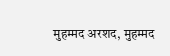मुहम्मद अरशद, मुहम्मद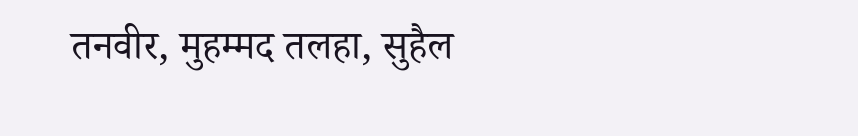तनवीर, मुहम्मद तलहा, सुहैल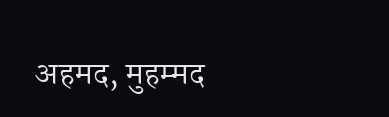अहमद, मुहम्मद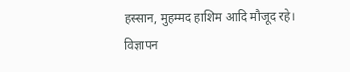हस्सान, मुहम्मद हाशिम आदि मौजूद रहे।
विज्ञापन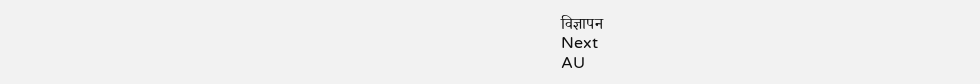विज्ञापन
Next
AU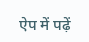ऐप में पढ़ें